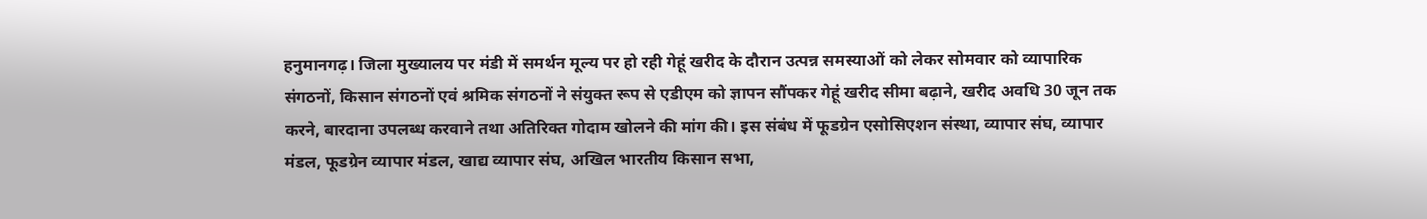हनुमानगढ़। जिला मुख्यालय पर मंडी में समर्थन मूल्य पर हो रही गेहूं खरीद के दौरान उत्पन्न समस्याओं को लेकर सोमवार को व्यापारिक संगठनों, किसान संगठनों एवं श्रमिक संगठनों ने संयुक्त रूप से एडीएम को ज्ञापन सौंपकर गेहूं खरीद सीमा बढ़ाने, खरीद अवधि 30 जून तक करने, बारदाना उपलब्ध करवाने तथा अतिरिक्त गोदाम खोलने की मांग की। इस संबंध में फूडग्रेन एसोसिएशन संस्था, व्यापार संघ, व्यापार मंडल, फूडग्रेन व्यापार मंडल, खाद्य व्यापार संघ, अखिल भारतीय किसान सभा,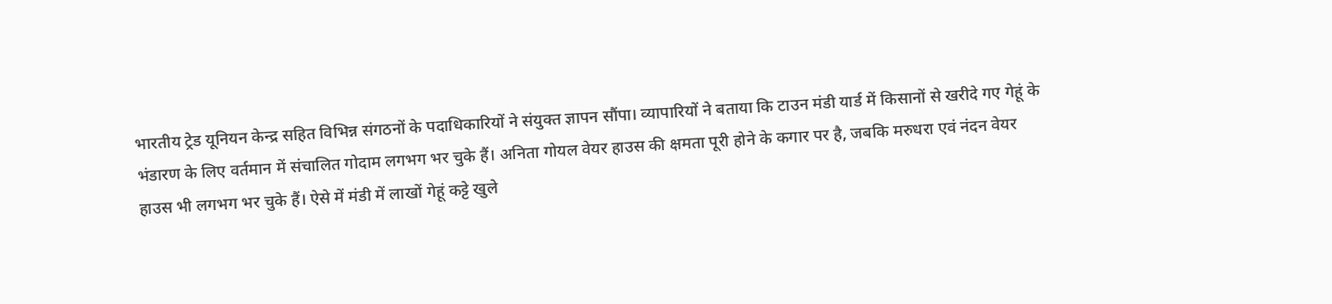भारतीय ट्रेड यूनियन केन्द्र सहित विभिन्न संगठनों के पदाधिकारियों ने संयुक्त ज्ञापन सौंपा। व्यापारियों ने बताया कि टाउन मंडी यार्ड में किसानों से खरीदे गए गेहूं के भंडारण के लिए वर्तमान में संचालित गोदाम लगभग भर चुके हैं। अनिता गोयल वेयर हाउस की क्षमता पूरी होने के कगार पर है, जबकि मरुधरा एवं नंदन वेयर हाउस भी लगभग भर चुके हैं। ऐसे में मंडी में लाखों गेहूं कट्टे खुले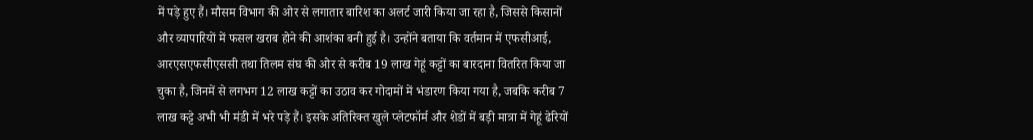में पड़े हुए हैं। मौसम विभाग की ओर से लगातार बारिश का अलर्ट जारी किया जा रहा है, जिससे किसानों और व्यापारियों में फसल खराब होने की आशंका बनी हुई है। उन्होंने बताया कि वर्तमान में एफसीआई, आरएसएफसीएससी तथा तिलम संघ की ओर से करीब 19 लाख गेहूं कट्टों का बारदाना वितरित किया जा चुका है, जिनमें से लगभग 12 लाख कट्टों का उठाव कर गोदामों में भंडारण किया गया है, जबकि करीब 7 लाख कट्टे अभी भी मंडी में भरे पड़े हैं। इसके अतिरिक्त खुले प्लेटफॉर्म और शेडों में बड़ी मात्रा में गेहूं ढेरियों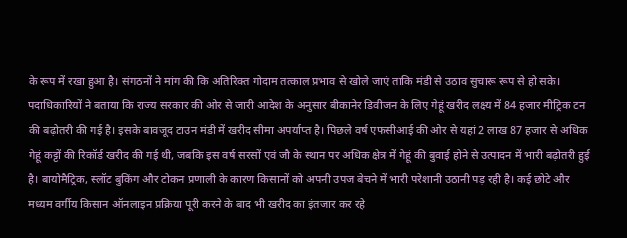के रूप में रखा हुआ है। संगठनों ने मांग की कि अतिरिक्त गोदाम तत्काल प्रभाव से खोले जाएं ताकि मंडी से उठाव सुचारू रूप से हो सके। पदाधिकारियों ने बताया कि राज्य सरकार की ओर से जारी आदेश के अनुसार बीकानेर डिवीजन के लिए गेहूं खरीद लक्ष्य में 84 हजार मीट्रिक टन की बढ़ोतरी की गई है। इसके बावजूद टाउन मंडी में खरीद सीमा अपर्याप्त है। पिछले वर्ष एफसीआई की ओर से यहां 2 लाख 87 हजार से अधिक गेहूं कट्टों की रिकॉर्ड खरीद की गई थी, जबकि इस वर्ष सरसों एवं जौ के स्थान पर अधिक क्षेत्र में गेहूं की बुवाई होने से उत्पादन में भारी बढ़ोतरी हुई है। बायोमैट्रिक, स्लॉट बुकिंग और टोकन प्रणाली के कारण किसानों को अपनी उपज बेचने में भारी परेशानी उठानी पड़ रही है। कई छोटे और मध्यम वर्गीय किसान ऑनलाइन प्रक्रिया पूरी करने के बाद भी खरीद का इंतजार कर रहे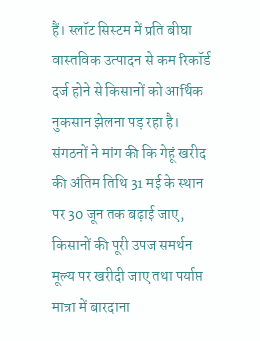हैं। स्लॉट सिस्टम में प्रति बीघा वास्तविक उत्पादन से कम रिकॉर्ड दर्ज होने से किसानों को आर्थिक नुकसान झेलना पड़ रहा है। संगठनों ने मांग की कि गेहूं खरीद की अंतिम तिथि 31 मई के स्थान पर 30 जून तक बढ़ाई जाए, किसानों की पूरी उपज समर्थन मूल्य पर खरीदी जाए तथा पर्याप्त मात्रा में बारदाना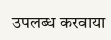उपलब्ध करवाया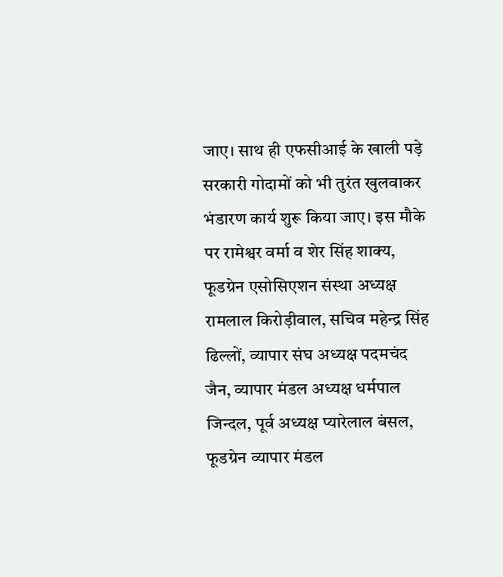जाए। साथ ही एफसीआई के खाली पड़े सरकारी गोदामों को भी तुरंत खुलवाकर भंडारण कार्य शुरू किया जाए। इस मौके पर रामेश्वर वर्मा व शेर सिंह शाक्य, फूडग्रेन एसोसिएशन संस्था अध्यक्ष रामलाल किरोड़ीवाल, सचिव महेन्द्र सिंह ढिल्लों, व्यापार संघ अध्यक्ष पदमचंद जैन, व्यापार मंडल अध्यक्ष धर्मपाल जिन्दल, पूर्व अध्यक्ष प्यारेलाल बंसल, फूडग्रेन व्यापार मंडल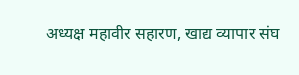अध्यक्ष महावीर सहारण, खाद्य व्यापार संघ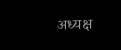अध्यक्ष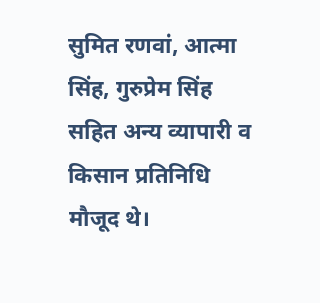सुमित रणवां, आत्मा सिंह, गुरुप्रेम सिंह सहित अन्य व्यापारी व किसान प्रतिनिधि मौजूद थे।